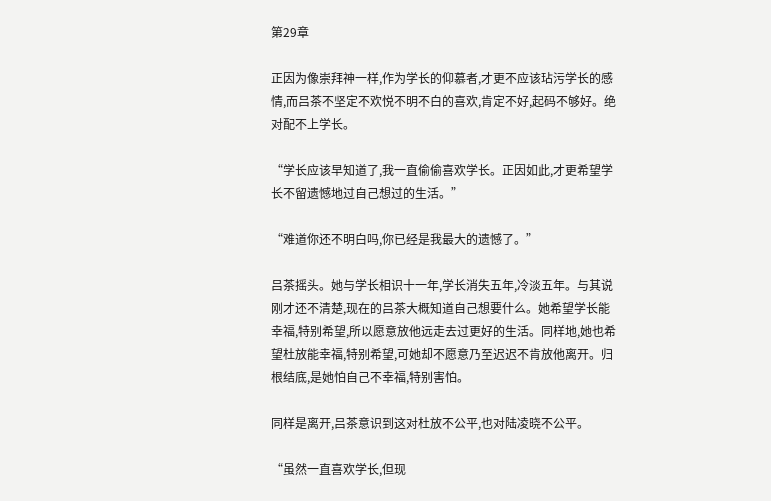第29章

正因为像崇拜神一样,作为学长的仰慕者,才更不应该玷污学长的感情,而吕茶不坚定不欢悦不明不白的喜欢,肯定不好,起码不够好。绝对配不上学长。

“学长应该早知道了,我一直偷偷喜欢学长。正因如此,才更希望学长不留遗憾地过自己想过的生活。”

“难道你还不明白吗,你已经是我最大的遗憾了。”

吕茶摇头。她与学长相识十一年,学长消失五年,冷淡五年。与其说刚才还不清楚,现在的吕茶大概知道自己想要什么。她希望学长能幸福,特别希望,所以愿意放他远走去过更好的生活。同样地,她也希望杜放能幸福,特别希望,可她却不愿意乃至迟迟不肯放他离开。归根结底,是她怕自己不幸福,特别害怕。

同样是离开,吕茶意识到这对杜放不公平,也对陆凌晓不公平。

“虽然一直喜欢学长,但现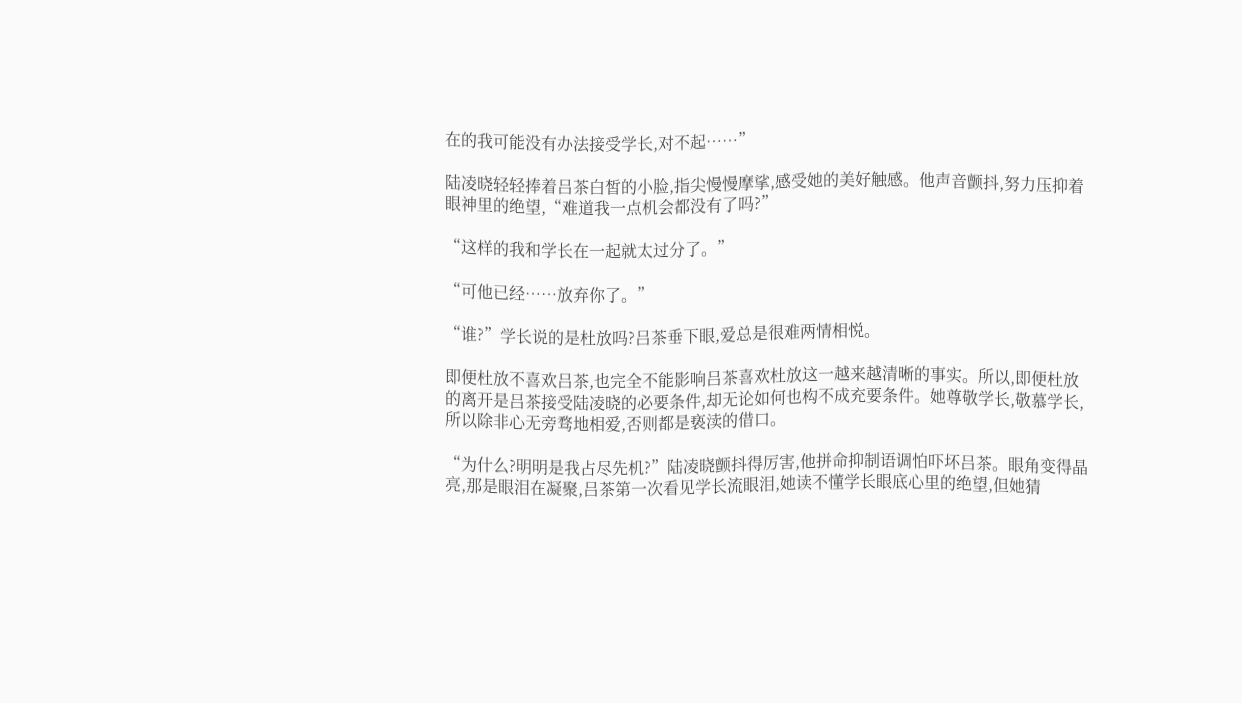在的我可能没有办法接受学长,对不起……”

陆凌晓轻轻捧着吕茶白皙的小脸,指尖慢慢摩挲,感受她的美好触感。他声音颤抖,努力压抑着眼神里的绝望,“难道我一点机会都没有了吗?”

“这样的我和学长在一起就太过分了。”

“可他已经……放弃你了。”

“谁?”学长说的是杜放吗?吕茶垂下眼,爱总是很难两情相悦。

即便杜放不喜欢吕茶,也完全不能影响吕茶喜欢杜放这一越来越清晰的事实。所以,即便杜放的离开是吕茶接受陆凌晓的必要条件,却无论如何也构不成充要条件。她尊敬学长,敬慕学长,所以除非心无旁骛地相爱,否则都是亵渎的借口。

“为什么?明明是我占尽先机?”陆凌晓颤抖得厉害,他拼命抑制语调怕吓坏吕茶。眼角变得晶亮,那是眼泪在凝聚,吕茶第一次看见学长流眼泪,她读不懂学长眼底心里的绝望,但她猜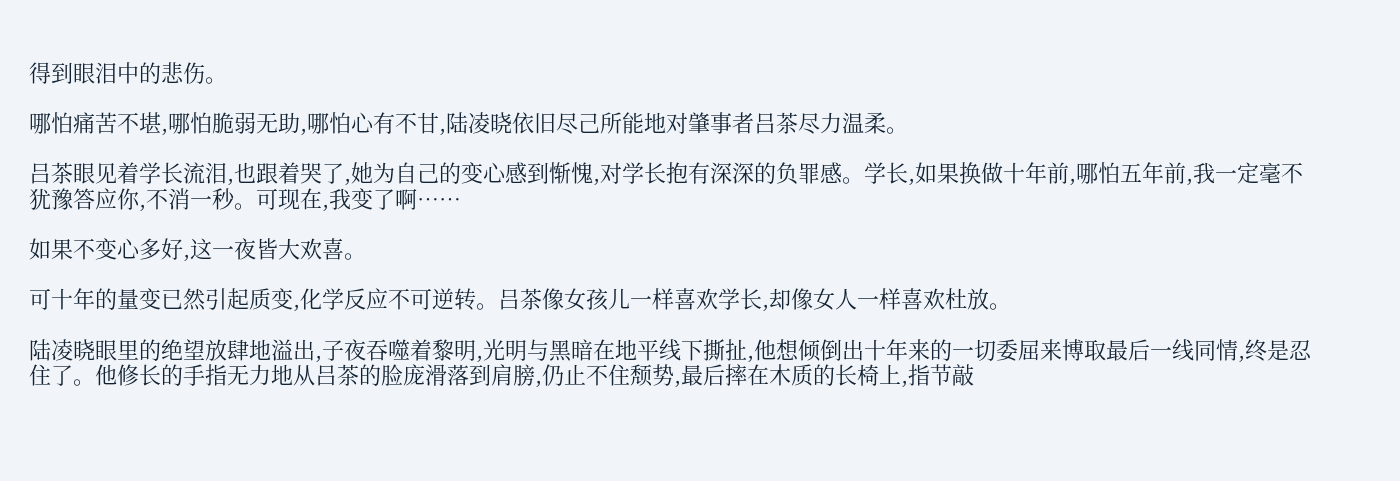得到眼泪中的悲伤。

哪怕痛苦不堪,哪怕脆弱无助,哪怕心有不甘,陆凌晓依旧尽己所能地对肇事者吕茶尽力温柔。

吕茶眼见着学长流泪,也跟着哭了,她为自己的变心感到惭愧,对学长抱有深深的负罪感。学长,如果换做十年前,哪怕五年前,我一定毫不犹豫答应你,不消一秒。可现在,我变了啊……

如果不变心多好,这一夜皆大欢喜。

可十年的量变已然引起质变,化学反应不可逆转。吕茶像女孩儿一样喜欢学长,却像女人一样喜欢杜放。

陆凌晓眼里的绝望放肆地溢出,子夜吞噬着黎明,光明与黑暗在地平线下撕扯,他想倾倒出十年来的一切委屈来博取最后一线同情,终是忍住了。他修长的手指无力地从吕茶的脸庞滑落到肩膀,仍止不住颓势,最后摔在木质的长椅上,指节敲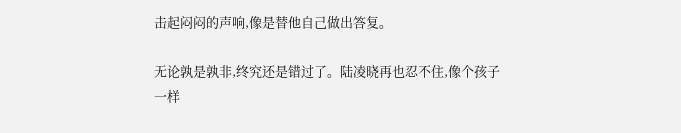击起闷闷的声响,像是替他自己做出答复。

无论孰是孰非,终究还是错过了。陆凌晓再也忍不住,像个孩子一样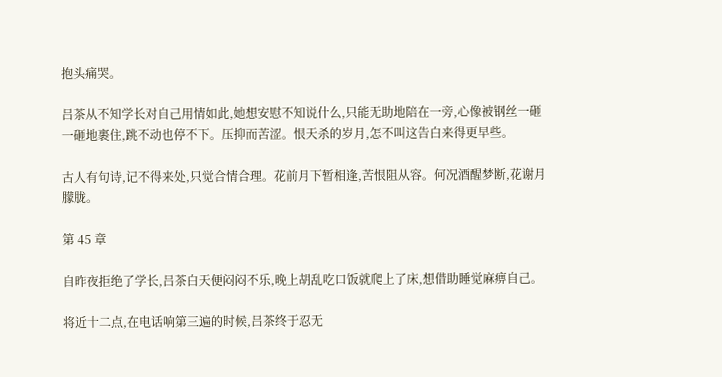抱头痛哭。

吕茶从不知学长对自己用情如此,她想安慰不知说什么,只能无助地陪在一旁,心像被钢丝一砸一砸地裹住,跳不动也停不下。压抑而苦涩。恨天杀的岁月,怎不叫这告白来得更早些。

古人有句诗,记不得来处,只觉合情合理。花前月下暂相逢,苦恨阻从容。何况酒醒梦断,花谢月朦胧。

第 45 章

自昨夜拒绝了学长,吕茶白天便闷闷不乐,晚上胡乱吃口饭就爬上了床,想借助睡觉麻痹自己。

将近十二点,在电话响第三遍的时候,吕茶终于忍无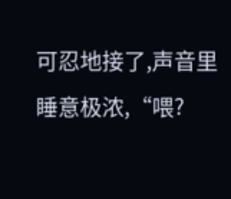可忍地接了,声音里睡意极浓,“喂?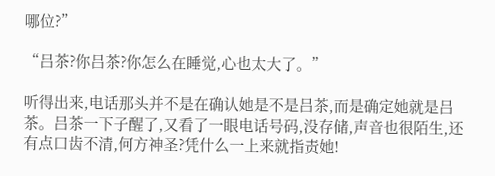哪位?”

“吕茶?你吕茶?你怎么在睡觉,心也太大了。”

听得出来,电话那头并不是在确认她是不是吕茶,而是确定她就是吕茶。吕茶一下子醒了,又看了一眼电话号码,没存储,声音也很陌生,还有点口齿不清,何方神圣?凭什么一上来就指责她!